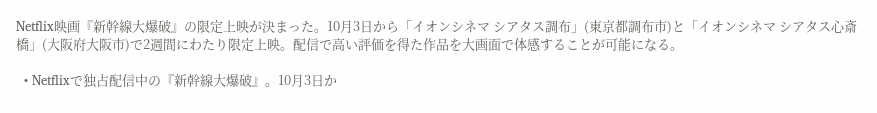Netflix映画『新幹線大爆破』の限定上映が決まった。10月3日から「イオンシネマ シアタス調布」(東京都調布市)と「イオンシネマ シアタス心斎橋」(大阪府大阪市)で2週間にわたり限定上映。配信で高い評価を得た作品を大画面で体感することが可能になる。

  • Netflixで独占配信中の『新幹線大爆破』。10月3日か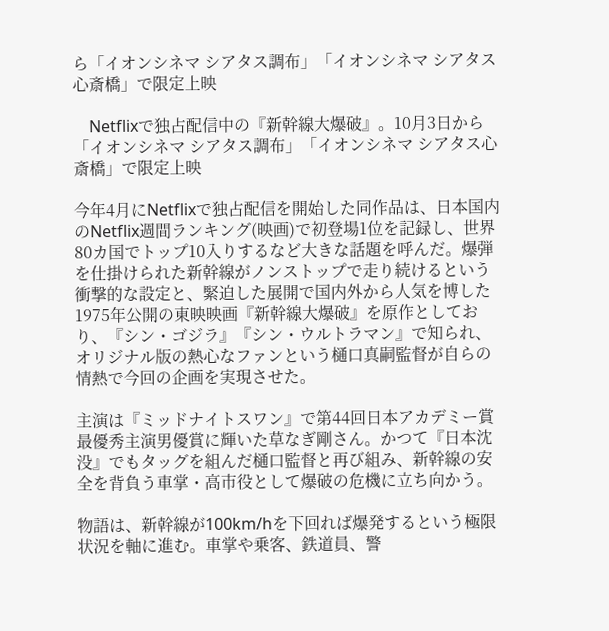ら「イオンシネマ シアタス調布」「イオンシネマ シアタス心斎橋」で限定上映

    Netflixで独占配信中の『新幹線大爆破』。10月3日から「イオンシネマ シアタス調布」「イオンシネマ シアタス心斎橋」で限定上映

今年4月にNetflixで独占配信を開始した同作品は、日本国内のNetflix週間ランキング(映画)で初登場1位を記録し、世界80カ国でトップ10入りするなど大きな話題を呼んだ。爆弾を仕掛けられた新幹線がノンストップで走り続けるという衝撃的な設定と、緊迫した展開で国内外から人気を博した1975年公開の東映映画『新幹線大爆破』を原作としており、『シン・ゴジラ』『シン・ウルトラマン』で知られ、オリジナル版の熱心なファンという樋口真嗣監督が自らの情熱で今回の企画を実現させた。

主演は『ミッドナイトスワン』で第44回日本アカデミー賞最優秀主演男優賞に輝いた草なぎ剛さん。かつて『日本沈没』でもタッグを組んだ樋口監督と再び組み、新幹線の安全を背負う車掌・高市役として爆破の危機に立ち向かう。

物語は、新幹線が100km/hを下回れば爆発するという極限状況を軸に進む。車掌や乗客、鉄道員、警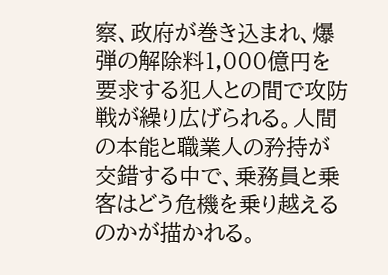察、政府が巻き込まれ、爆弾の解除料1,000億円を要求する犯人との間で攻防戦が繰り広げられる。人間の本能と職業人の矜持が交錯する中で、乗務員と乗客はどう危機を乗り越えるのかが描かれる。